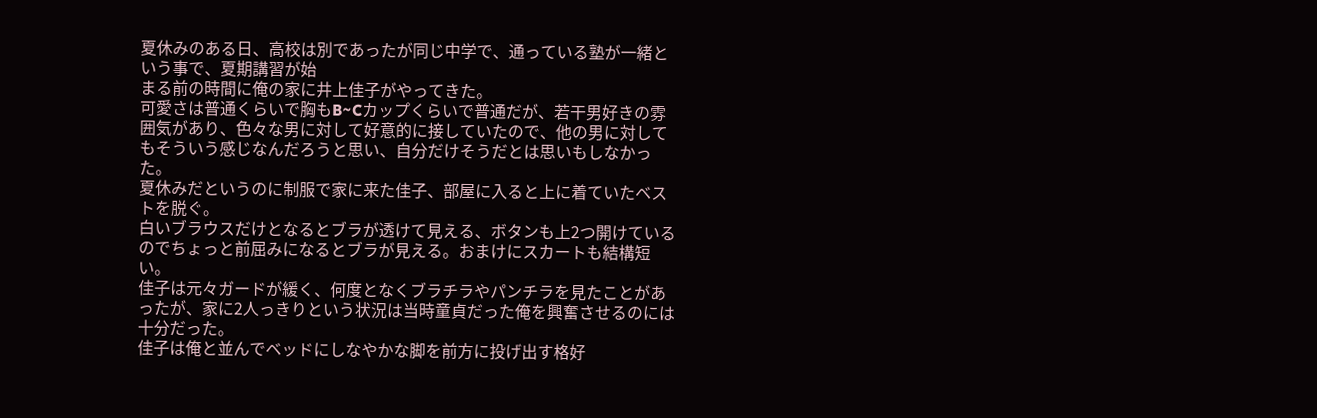夏休みのある日、高校は別であったが同じ中学で、通っている塾が一緒という事で、夏期講習が始
まる前の時間に俺の家に井上佳子がやってきた。
可愛さは普通くらいで胸もB~Cカップくらいで普通だが、若干男好きの雰囲気があり、色々な男に対して好意的に接していたので、他の男に対してもそういう感じなんだろうと思い、自分だけそうだとは思いもしなかった。
夏休みだというのに制服で家に来た佳子、部屋に入ると上に着ていたベストを脱ぐ。
白いブラウスだけとなるとブラが透けて見える、ボタンも上2つ開けているのでちょっと前屈みになるとブラが見える。おまけにスカートも結構短い。
佳子は元々ガードが緩く、何度となくブラチラやパンチラを見たことがあったが、家に2人っきりという状況は当時童貞だった俺を興奮させるのには十分だった。
佳子は俺と並んでベッドにしなやかな脚を前方に投げ出す格好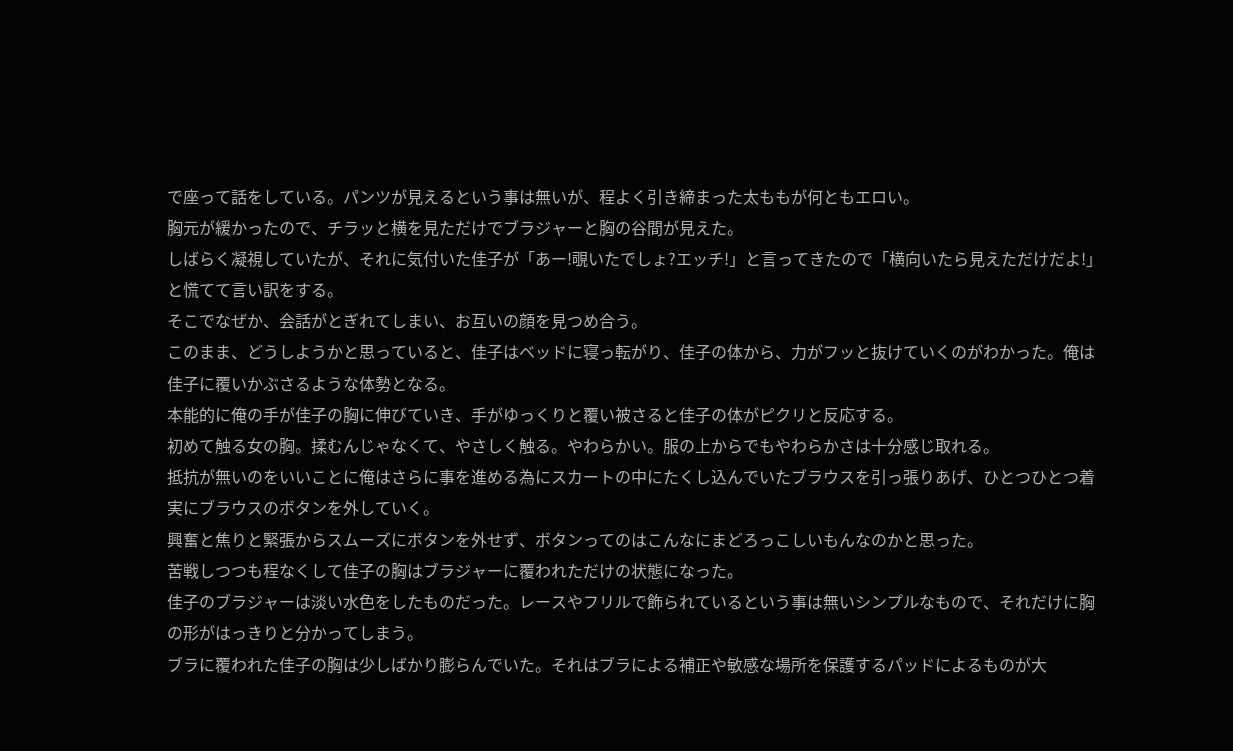で座って話をしている。パンツが見えるという事は無いが、程よく引き締まった太ももが何ともエロい。
胸元が緩かったので、チラッと横を見ただけでブラジャーと胸の谷間が見えた。
しばらく凝視していたが、それに気付いた佳子が「あー!覗いたでしょ?エッチ!」と言ってきたので「横向いたら見えただけだよ!」と慌てて言い訳をする。
そこでなぜか、会話がとぎれてしまい、お互いの顔を見つめ合う。
このまま、どうしようかと思っていると、佳子はベッドに寝っ転がり、佳子の体から、力がフッと抜けていくのがわかった。俺は佳子に覆いかぶさるような体勢となる。
本能的に俺の手が佳子の胸に伸びていき、手がゆっくりと覆い被さると佳子の体がピクリと反応する。
初めて触る女の胸。揉むんじゃなくて、やさしく触る。やわらかい。服の上からでもやわらかさは十分感じ取れる。
抵抗が無いのをいいことに俺はさらに事を進める為にスカートの中にたくし込んでいたブラウスを引っ張りあげ、ひとつひとつ着実にブラウスのボタンを外していく。
興奮と焦りと緊張からスムーズにボタンを外せず、ボタンってのはこんなにまどろっこしいもんなのかと思った。
苦戦しつつも程なくして佳子の胸はブラジャーに覆われただけの状態になった。
佳子のブラジャーは淡い水色をしたものだった。レースやフリルで飾られているという事は無いシンプルなもので、それだけに胸の形がはっきりと分かってしまう。
ブラに覆われた佳子の胸は少しばかり膨らんでいた。それはブラによる補正や敏感な場所を保護するパッドによるものが大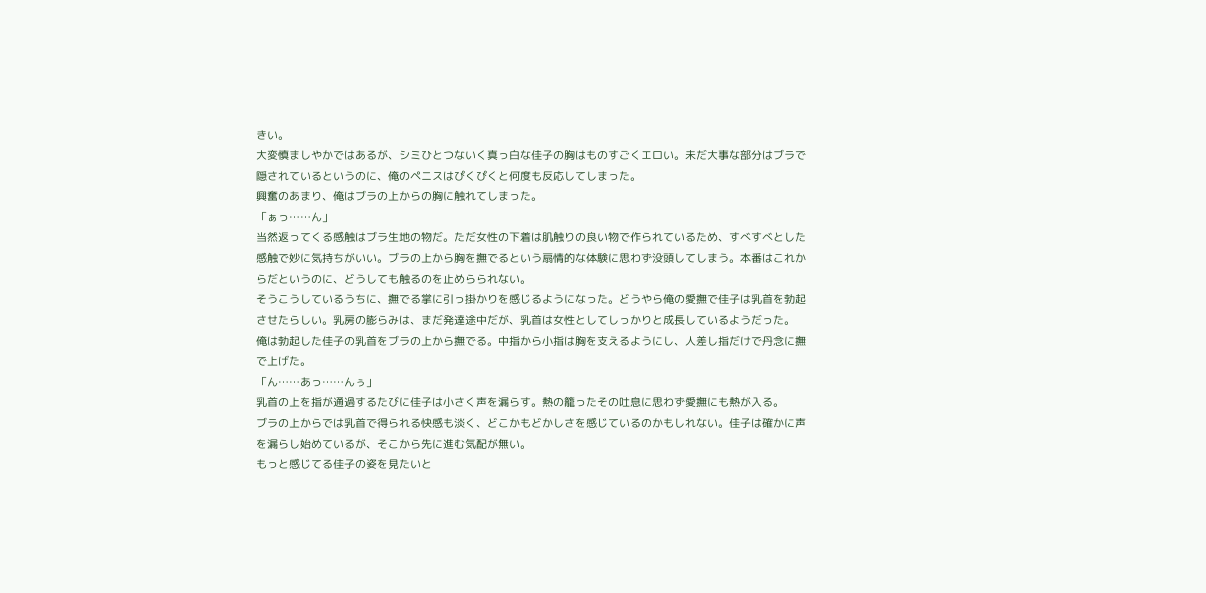きい。
大変慎ましやかではあるが、シミひとつないく真っ白な佳子の胸はものすごくエロい。未だ大事な部分はブラで隠されているというのに、俺のペニスはぴくぴくと何度も反応してしまった。
興奮のあまり、俺はブラの上からの胸に触れてしまった。
「ぁっ……ん」
当然返ってくる感触はブラ生地の物だ。ただ女性の下着は肌触りの良い物で作られているため、すべすべとした感触で妙に気持ちがいい。ブラの上から胸を撫でるという扇情的な体験に思わず没頭してしまう。本番はこれからだというのに、どうしても触るのを止めらられない。
そうこうしているうちに、撫でる掌に引っ掛かりを感じるようになった。どうやら俺の愛撫で佳子は乳首を勃起させたらしい。乳房の膨らみは、まだ発達途中だが、乳首は女性としてしっかりと成長しているようだった。
俺は勃起した佳子の乳首をブラの上から撫でる。中指から小指は胸を支えるようにし、人差し指だけで丹念に撫で上げた。
「ん……あっ……んぅ」
乳首の上を指が通過するたびに佳子は小さく声を漏らす。熱の籠ったその吐息に思わず愛撫にも熱が入る。
ブラの上からでは乳首で得られる快感も淡く、どこかもどかしさを感じているのかもしれない。佳子は確かに声を漏らし始めているが、そこから先に進む気配が無い。
もっと感じてる佳子の姿を見たいと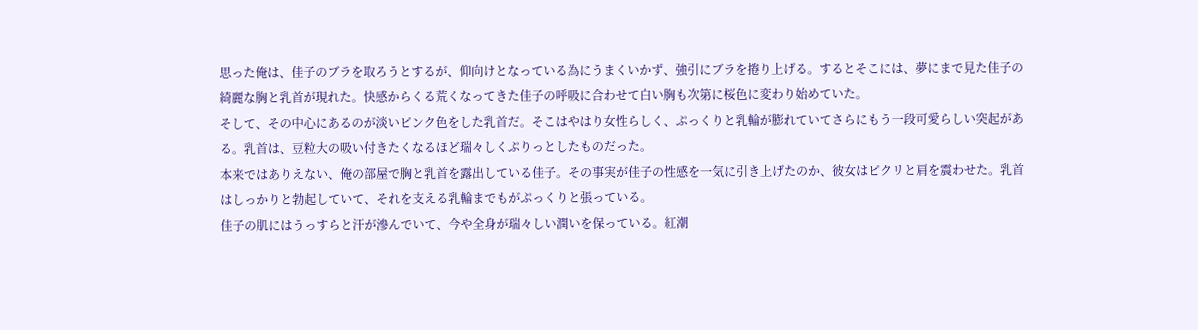思った俺は、佳子のブラを取ろうとするが、仰向けとなっている為にうまくいかず、強引にブラを捲り上げる。するとそこには、夢にまで見た佳子の綺麗な胸と乳首が現れた。快感からくる荒くなってきた佳子の呼吸に合わせて白い胸も次第に桜色に変わり始めていた。
そして、その中心にあるのが淡いピンク色をした乳首だ。そこはやはり女性らしく、ぷっくりと乳輪が膨れていてさらにもう一段可愛らしい突起がある。乳首は、豆粒大の吸い付きたくなるほど瑞々しくぷりっとしたものだった。
本来ではありえない、俺の部屋で胸と乳首を露出している佳子。その事実が佳子の性感を一気に引き上げたのか、彼女はピクリと肩を震わせた。乳首はしっかりと勃起していて、それを支える乳輪までもがぷっくりと張っている。
佳子の肌にはうっすらと汗が滲んでいて、今や全身が瑞々しい潤いを保っている。紅潮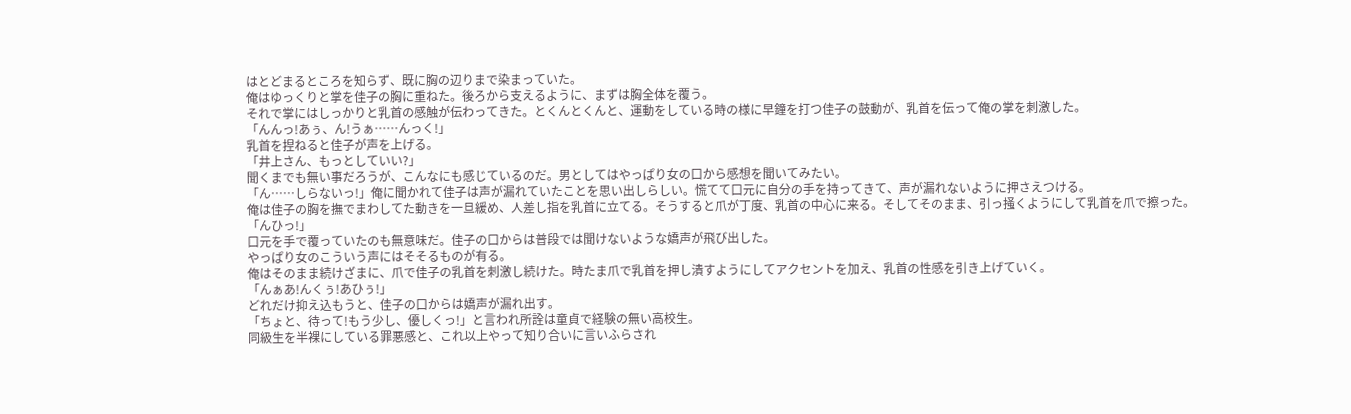はとどまるところを知らず、既に胸の辺りまで染まっていた。
俺はゆっくりと掌を佳子の胸に重ねた。後ろから支えるように、まずは胸全体を覆う。
それで掌にはしっかりと乳首の感触が伝わってきた。とくんとくんと、運動をしている時の様に早鐘を打つ佳子の鼓動が、乳首を伝って俺の掌を刺激した。
「んんっ!あぅ、ん!うぁ……んっく!」
乳首を捏ねると佳子が声を上げる。
「井上さん、もっとしていい?」
聞くまでも無い事だろうが、こんなにも感じているのだ。男としてはやっぱり女の口から感想を聞いてみたい。
「ん……しらないっ!」俺に聞かれて佳子は声が漏れていたことを思い出しらしい。慌てて口元に自分の手を持ってきて、声が漏れないように押さえつける。
俺は佳子の胸を撫でまわしてた動きを一旦緩め、人差し指を乳首に立てる。そうすると爪が丁度、乳首の中心に来る。そしてそのまま、引っ掻くようにして乳首を爪で擦った。
「んひっ!」
口元を手で覆っていたのも無意味だ。佳子の口からは普段では聞けないような嬌声が飛び出した。
やっぱり女のこういう声にはそそるものが有る。
俺はそのまま続けざまに、爪で佳子の乳首を刺激し続けた。時たま爪で乳首を押し潰すようにしてアクセントを加え、乳首の性感を引き上げていく。
「んぁあ!んくぅ!あひぅ!」
どれだけ抑え込もうと、佳子の口からは嬌声が漏れ出す。
「ちょと、待って!もう少し、優しくっ!」と言われ所詮は童貞で経験の無い高校生。
同級生を半裸にしている罪悪感と、これ以上やって知り合いに言いふらされ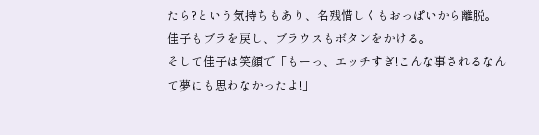たら?という気持ちもあり、名残惜しくもおっぱいから離脱。
佳子もブラを戻し、ブラウスもボタンをかける。
そして佳子は笑顔で「もーっ、エッチすぎ!こんな事されるなんて夢にも思わなかったよ!」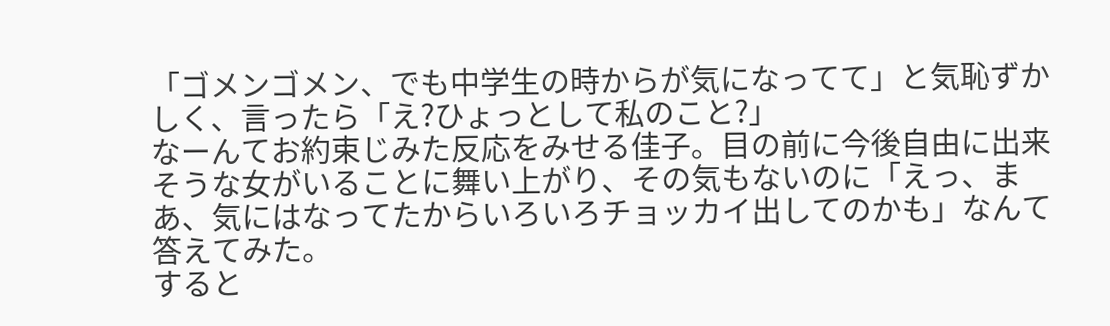「ゴメンゴメン、でも中学生の時からが気になってて」と気恥ずかしく、言ったら「え?ひょっとして私のこと?」
なーんてお約束じみた反応をみせる佳子。目の前に今後自由に出来そうな女がいることに舞い上がり、その気もないのに「えっ、まあ、気にはなってたからいろいろチョッカイ出してのかも」なんて答えてみた。
すると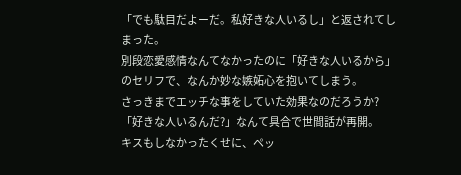「でも駄目だよーだ。私好きな人いるし」と返されてしまった。
別段恋愛感情なんてなかったのに「好きな人いるから」のセリフで、なんか妙な嫉妬心を抱いてしまう。
さっきまでエッチな事をしていた効果なのだろうか?
「好きな人いるんだ?」なんて具合で世間話が再開。
キスもしなかったくせに、ペッ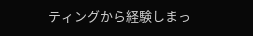ティングから経験しまっ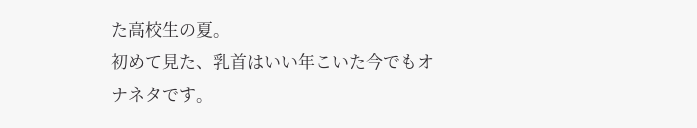た高校生の夏。
初めて見た、乳首はいい年こいた今でもオナネタです。